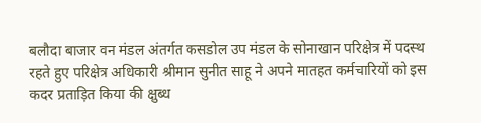बलौदा बाजार वन मंडल अंतर्गत कसडोल उप मंडल के सोनाखान परिक्षेत्र में पदस्थ रहते हुए परिक्षेत्र अधिकारी श्रीमान सुनीत साहू ने अपने मातहत कर्मचारियों को इस कदर प्रताड़ित किया की क्षुब्ध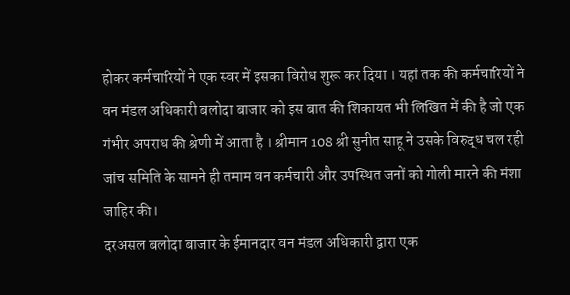होकर कर्मचारियों ने एक स्वर में इसका विरोध शुरू कर दिया । यहां तक की कर्मचारियों ने वन मंडल अधिकारी बलोदा बाजार को इस बात की शिकायत भी लिखित में की है जो एक गंभीर अपराध की श्रेणी में आता है । श्रीमान 108 श्री सुनीत साहू ने उसके विरुद्ध चल रही जांच समिति के सामने ही तमाम वन कर्मचारी और उपस्थित जनों को गोली मारने की मंशा जाहिर की।
दरअसल बलोदा बाजार के ईमानदार वन मंडल अधिकारी द्वारा एक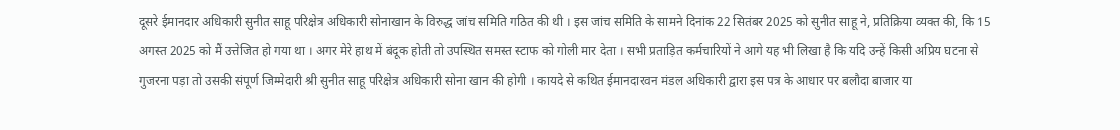दूसरे ईमानदार अधिकारी सुनीत साहू परिक्षेत्र अधिकारी सोनाखान के विरुद्ध जांच समिति गठित की थी । इस जांच समिति के सामने दिनांक 22 सितंबर 2025 को सुनीत साहू ने, प्रतिक्रिया व्यक्त की, कि 15 अगस्त 2025 को मैं उत्तेजित हो गया था । अगर मेरे हाथ में बंदूक होती तो उपस्थित समस्त स्टाफ को गोली मार देता । सभी प्रताड़ित कर्मचारियों ने आगे यह भी लिखा है कि यदि उन्हें किसी अप्रिय घटना से गुजरना पड़ा तो उसकी संपूर्ण जिम्मेदारी श्री सुनीत साहू परिक्षेत्र अधिकारी सोना खान की होगी । कायदे से कथित ईमानदारवन मंडल अधिकारी द्वारा इस पत्र के आधार पर बलौदा बाजार या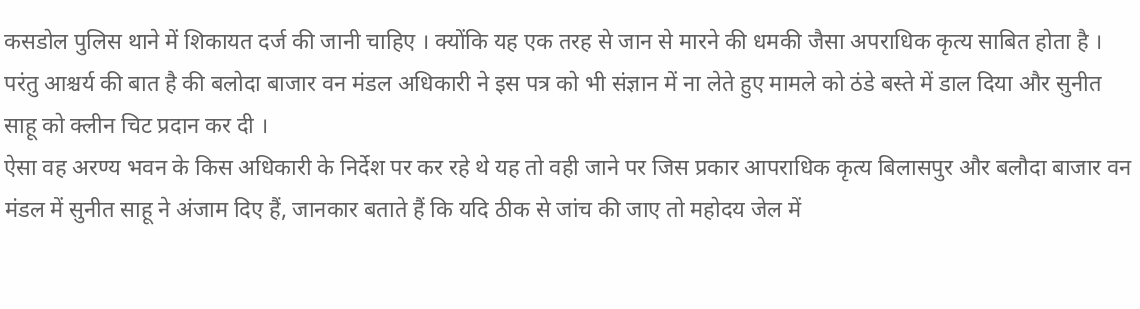कसडोल पुलिस थाने में शिकायत दर्ज की जानी चाहिए । क्योंकि यह एक तरह से जान से मारने की धमकी जैसा अपराधिक कृत्य साबित होता है । परंतु आश्चर्य की बात है की बलोदा बाजार वन मंडल अधिकारी ने इस पत्र को भी संज्ञान में ना लेते हुए मामले को ठंडे बस्ते में डाल दिया और सुनीत साहू को क्लीन चिट प्रदान कर दी ।
ऐसा वह अरण्य भवन के किस अधिकारी के निर्देश पर कर रहे थे यह तो वही जाने पर जिस प्रकार आपराधिक कृत्य बिलासपुर और बलौदा बाजार वन मंडल में सुनीत साहू ने अंजाम दिए हैं, जानकार बताते हैं कि यदि ठीक से जांच की जाए तो महोदय जेल में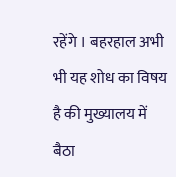रहेंगे । बहरहाल अभी भी यह शोध का विषय है की मुख्यालय में बैठा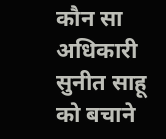कौन सा अधिकारी सुनीत साहू को बचाने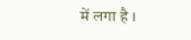में लगा है ।